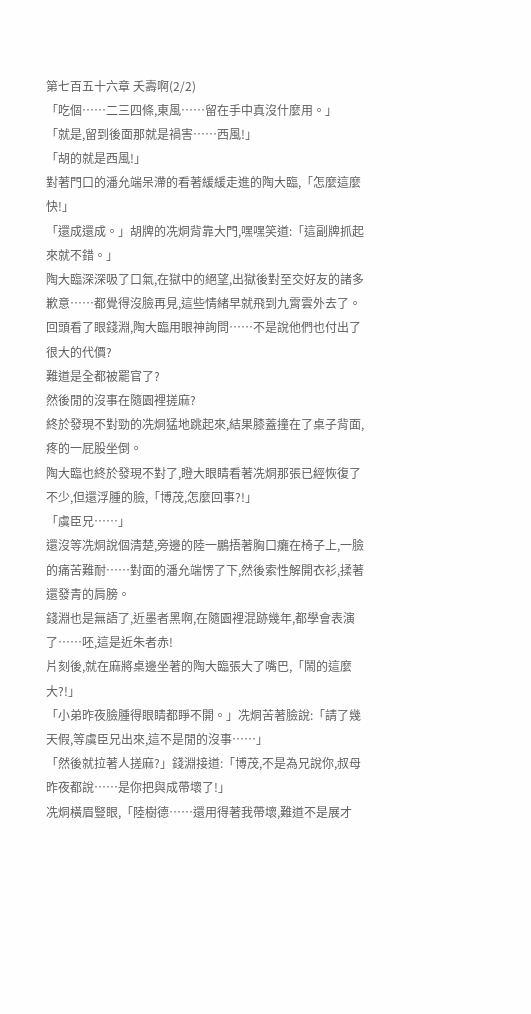第七百五十六章 夭壽啊(2/2)
「吃個……二三四條,東風……留在手中真沒什麼用。」
「就是,留到後面那就是禍害……西風!」
「胡的就是西風!」
對著門口的潘允端呆滯的看著緩緩走進的陶大臨,「怎麼這麼快!」
「還成還成。」胡牌的冼烔背靠大門,嘿嘿笑道:「這副牌抓起來就不錯。」
陶大臨深深吸了口氣,在獄中的絕望,出獄後對至交好友的諸多歉意……都覺得沒臉再見,這些情緒早就飛到九霄雲外去了。
回頭看了眼錢淵,陶大臨用眼神詢問……不是說他們也付出了很大的代價?
難道是全都被罷官了?
然後閒的沒事在隨園裡搓麻?
終於發現不對勁的冼烔猛地跳起來,結果膝蓋撞在了桌子背面,疼的一屁股坐倒。
陶大臨也終於發現不對了,瞪大眼睛看著冼烔那張已經恢復了不少,但還浮腫的臉,「博茂,怎麼回事?!」
「虞臣兄……」
還沒等冼烔說個清楚,旁邊的陸一鵬捂著胸口癱在椅子上,一臉的痛苦難耐……對面的潘允端愣了下,然後索性解開衣衫,揉著還發青的肩膀。
錢淵也是無語了,近墨者黑啊,在隨園裡混跡幾年,都學會表演了……呸,這是近朱者赤!
片刻後,就在麻將桌邊坐著的陶大臨張大了嘴巴,「鬧的這麼大?!」
「小弟昨夜臉腫得眼睛都睜不開。」冼烔苦著臉說:「請了幾天假,等虞臣兄出來,這不是閒的沒事……」
「然後就拉著人搓麻?」錢淵接道:「博茂,不是為兄說你,叔母昨夜都說……是你把與成帶壞了!」
冼烔橫眉豎眼,「陸樹德……還用得著我帶壞,難道不是展才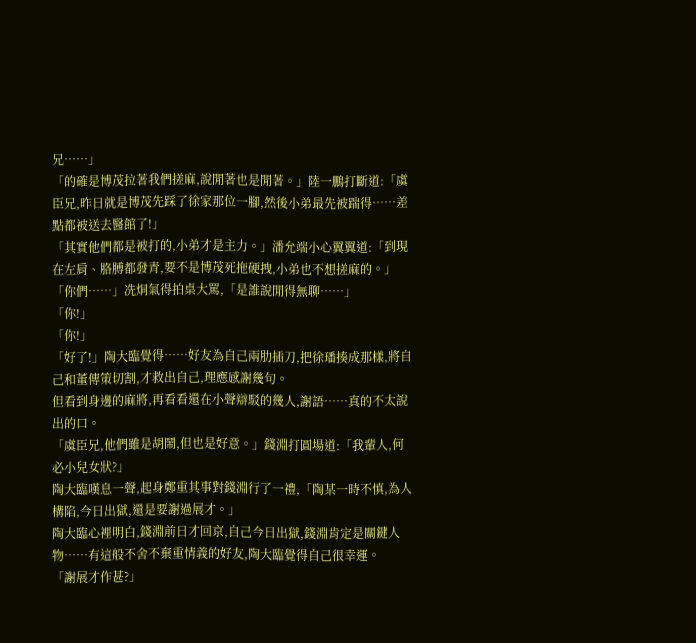兄……」
「的確是博茂拉著我們搓麻,說閒著也是閒著。」陸一鵬打斷道:「虞臣兄,昨日就是博茂先踩了徐家那位一腳,然後小弟最先被踹得……差點都被送去醫館了!」
「其實他們都是被打的,小弟才是主力。」潘允端小心翼翼道:「到現在左肩、胳膊都發青,要不是博茂死拖硬拽,小弟也不想搓麻的。」
「你們……」冼烔氣得拍桌大罵,「是誰說閒得無聊……」
「你!」
「你!」
「好了!」陶大臨覺得……好友為自己兩肋插刀,把徐璠揍成那樣,將自己和董傳策切割,才救出自己,理應感謝幾句。
但看到身邊的麻將,再看看還在小聲辯駁的幾人,謝語……真的不太說出的口。
「虞臣兄,他們雖是胡鬧,但也是好意。」錢淵打圓場道:「我輩人,何必小兒女狀?」
陶大臨嘆息一聲,起身鄭重其事對錢淵行了一禮,「陶某一時不慎,為人構陷,今日出獄,還是要謝過展才。」
陶大臨心裡明白,錢淵前日才回京,自己今日出獄,錢淵肯定是關鍵人物……有這般不舍不棄重情義的好友,陶大臨覺得自己很幸運。
「謝展才作甚?」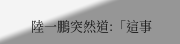陸一鵬突然道:「這事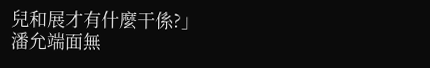兒和展才有什麼干係?」
潘允端面無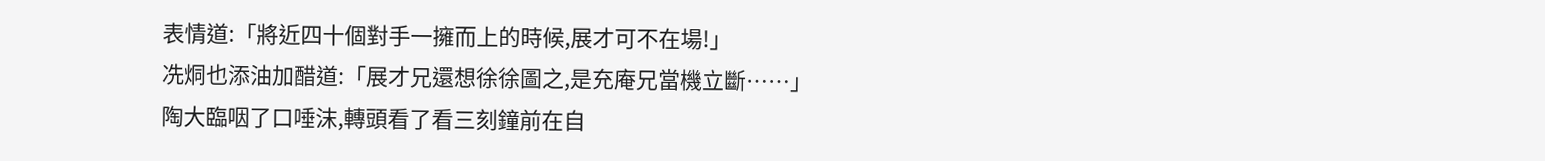表情道:「將近四十個對手一擁而上的時候,展才可不在場!」
冼烔也添油加醋道:「展才兄還想徐徐圖之,是充庵兄當機立斷……」
陶大臨咽了口唾沫,轉頭看了看三刻鐘前在自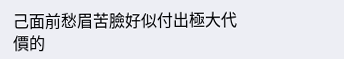己面前愁眉苦臉好似付出極大代價的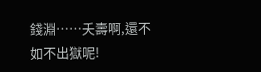錢淵……夭壽啊,還不如不出獄呢!